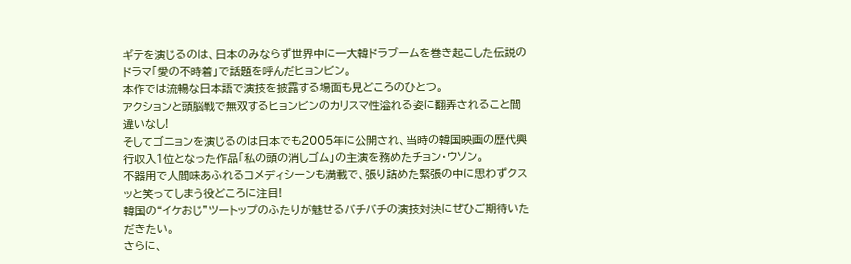ギテを演じるのは、日本のみならず世界中に一大韓ドラブームを巻き起こした伝説のドラマ「愛の不時着」で話題を呼んだヒョンビン。
本作では流暢な日本語で演技を披露する場面も見どころのひとつ。
アクションと頭脳戦で無双するヒョンビンのカリスマ性溢れる姿に翻弄されること間違いなし!
そしてゴニョンを演じるのは日本でも2005年に公開され、当時の韓国映画の歴代興行収入1位となった作品「私の頭の消しゴム」の主演を務めたチョン・ウソン。
不器用で人間味あふれるコメディシーンも満載で、張り詰めた緊張の中に思わずクスッと笑ってしまう役どころに注目!
韓国の“イケおじ”ツートップのふたりが魅せるバチバチの演技対決にぜひご期待いただきたい。
さらに、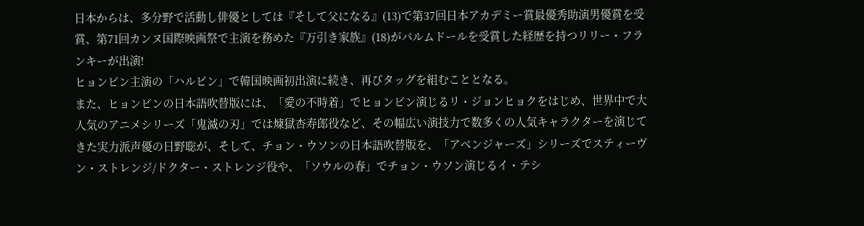日本からは、多分野で活動し俳優としては『そして父になる』(13)で第37回日本アカデミー賞最優秀助演男優賞を受賞、第71回カンヌ国際映画祭で主演を務めた『万引き家族』(18)がパルムドールを受賞した経歴を持つリリー・フランキーが出演!
ヒョンビン主演の「ハルビン」で韓国映画初出演に続き、再びタッグを組むこととなる。
また、ヒョンビンの日本語吹替版には、「愛の不時着」でヒョンビン演じるリ・ジョンヒョクをはじめ、世界中で大人気のアニメシリーズ「鬼滅の刃」では煉獄杏寿郎役など、その幅広い演技力で数多くの人気キャラクターを演じてきた実力派声優の日野聡が、そして、チョン・ウソンの日本語吹替版を、「アベンジャーズ」シリーズでスティーヴン・ストレンジ/ドクター・ストレンジ役や、「ソウルの春」でチョン・ウソン演じるイ・テシ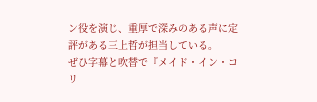ン役を演じ、重厚で深みのある声に定評がある三上哲が担当している。
ぜひ字幕と吹替で『メイド・イン・コリ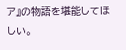ア』の物語を堪能してほしい。